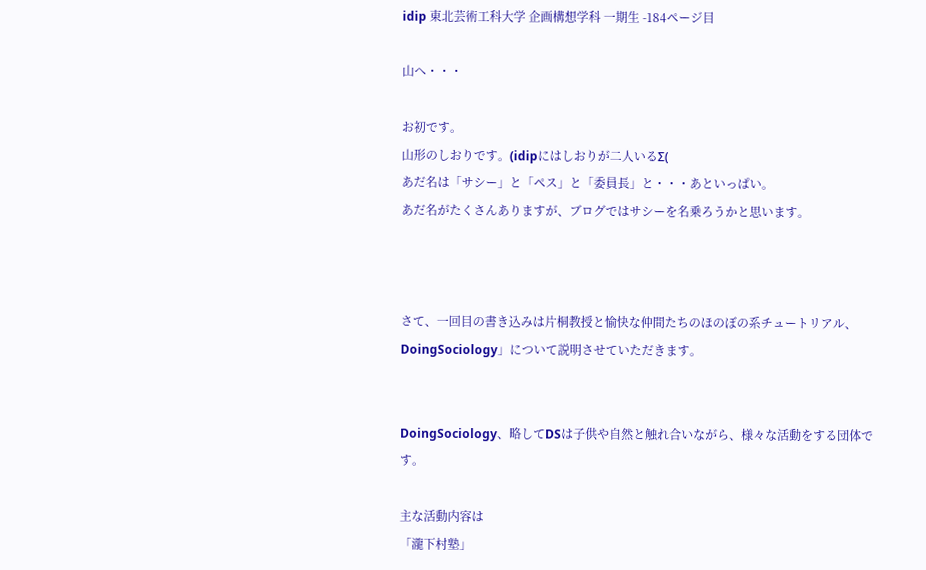idip 東北芸術工科大学 企画構想学科 一期生 -184ページ目

山へ・・・

お初です。
山形のしおりです。(idipにはしおりが二人いるΣ(
あだ名は「サシー」と「ペス」と「委員長」と・・・あといっぱい。
あだ名がたくさんありますが、ブログではサシーを名乗ろうかと思います。



さて、一回目の書き込みは片桐教授と愉快な仲間たちのほのぼの系チュートリアル、
DoingSociology」について説明させていただきます。


DoingSociology、略してDSは子供や自然と触れ合いながら、様々な活動をする団体です。

主な活動内容は
「瀧下村塾」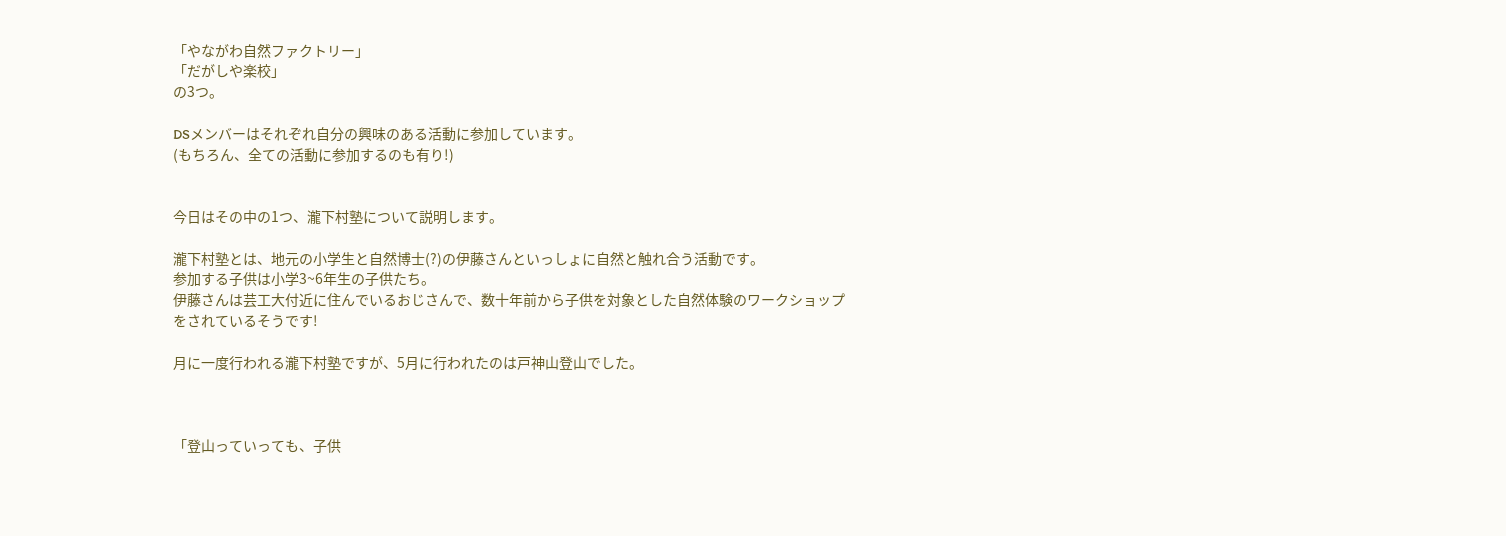「やながわ自然ファクトリー」
「だがしや楽校」
の3つ。

DSメンバーはそれぞれ自分の興味のある活動に参加しています。
(もちろん、全ての活動に参加するのも有り!)


今日はその中の1つ、瀧下村塾について説明します。

瀧下村塾とは、地元の小学生と自然博士(?)の伊藤さんといっしょに自然と触れ合う活動です。
参加する子供は小学3~6年生の子供たち。
伊藤さんは芸工大付近に住んでいるおじさんで、数十年前から子供を対象とした自然体験のワークショップをされているそうです!

月に一度行われる瀧下村塾ですが、5月に行われたのは戸神山登山でした。



「登山っていっても、子供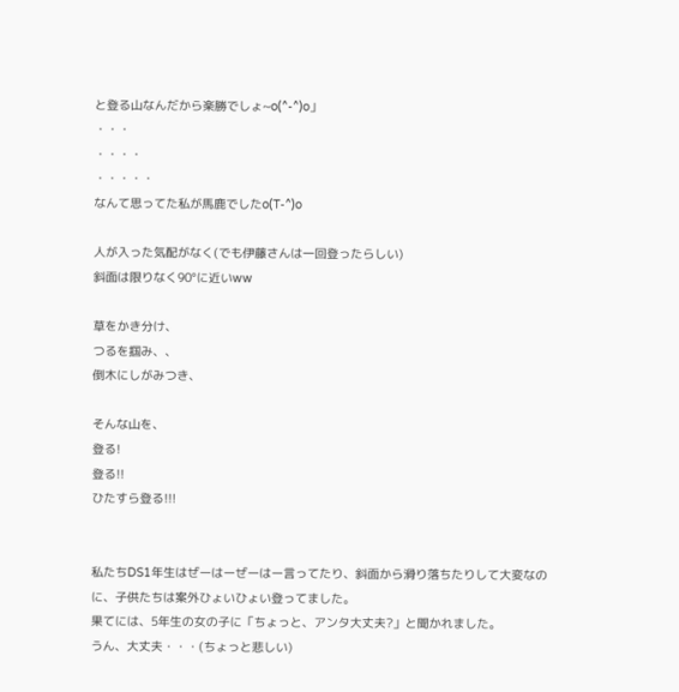と登る山なんだから楽勝でしょ~o(^-^)o」
・・・
・・・・
・・・・・
なんて思ってた私が馬鹿でしたo(T-^)o

人が入った気配がなく(でも伊藤さんは一回登ったらしい)
斜面は限りなく90°に近いww

草をかき分け、
つるを掴み、、
倒木にしがみつき、

そんな山を、
登る!
登る!!
ひたすら登る!!!


私たちDS1年生はぜーはーぜーはー言ってたり、斜面から滑り落ちたりして大変なのに、子供たちは案外ひょいひょい登ってました。
果てには、5年生の女の子に「ちょっと、アンタ大丈夫?」と聞かれました。
うん、大丈夫・・・(ちょっと悲しい)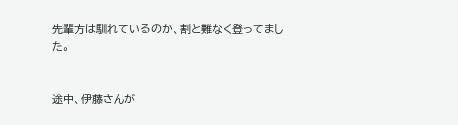先輩方は馴れているのか、割と難なく登ってました。


途中、伊藤さんが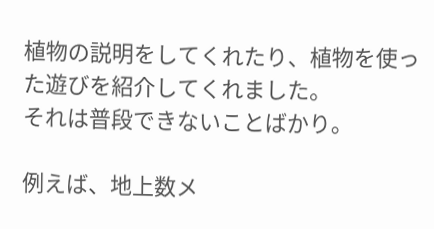植物の説明をしてくれたり、植物を使った遊びを紹介してくれました。
それは普段できないことばかり。

例えば、地上数メ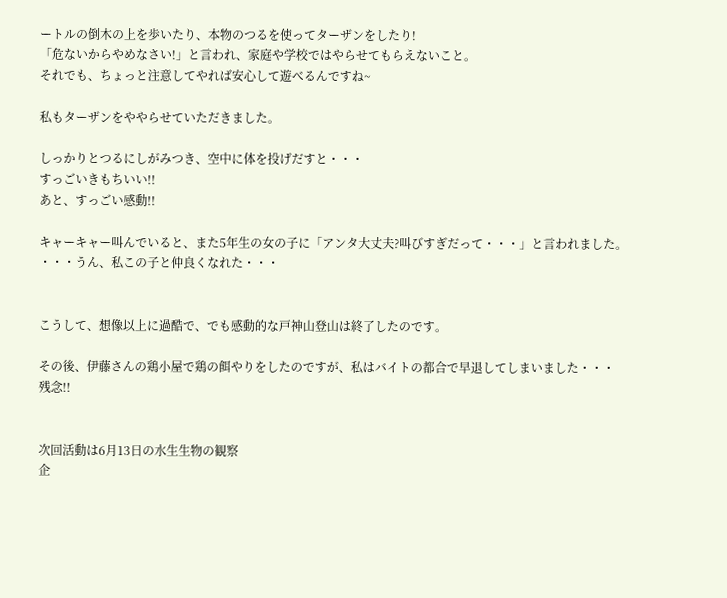ートルの倒木の上を歩いたり、本物のつるを使ってターザンをしたり!
「危ないからやめなさい!」と言われ、家庭や学校ではやらせてもらえないこと。
それでも、ちょっと注意してやれば安心して遊べるんですね~

私もターザンをややらせていただきました。

しっかりとつるにしがみつき、空中に体を投げだすと・・・
すっごいきもちいい!!
あと、すっごい感動!!

キャーキャー叫んでいると、また5年生の女の子に「アンタ大丈夫?叫びすぎだって・・・」と言われました。
・・・うん、私この子と仲良くなれた・・・


こうして、想像以上に過酷で、でも感動的な戸神山登山は終了したのです。

その後、伊藤さんの鶏小屋で鶏の餌やりをしたのですが、私はバイトの都合で早退してしまいました・・・
残念!!


次回活動は6月13日の水生生物の観察
企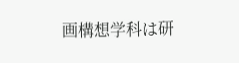画構想学科は研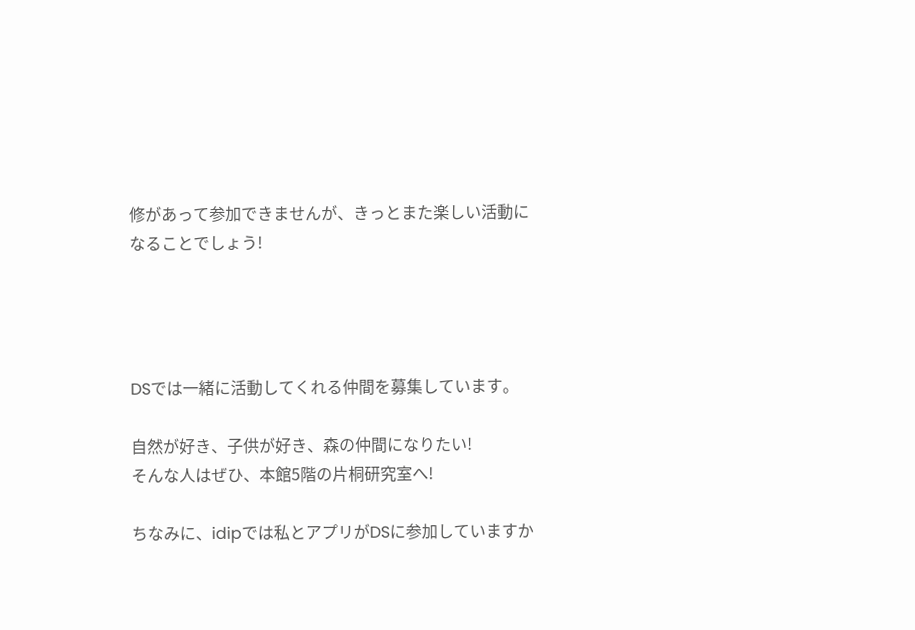修があって参加できませんが、きっとまた楽しい活動になることでしょう!




DSでは一緒に活動してくれる仲間を募集しています。

自然が好き、子供が好き、森の仲間になりたい!
そんな人はぜひ、本館5階の片桐研究室へ!

ちなみに、idipでは私とアプリがDSに参加していますか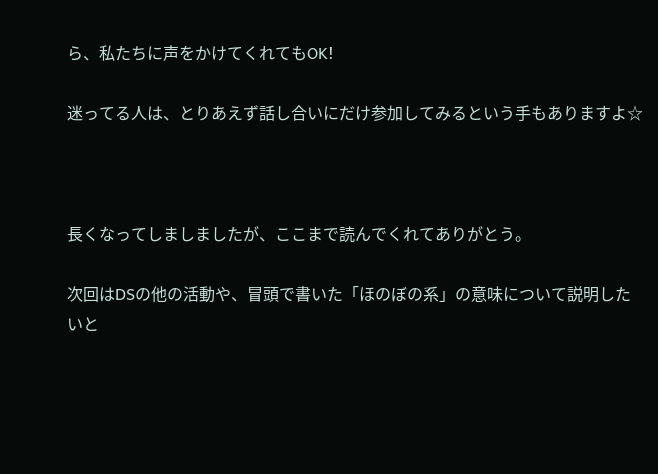ら、私たちに声をかけてくれてもOK!

迷ってる人は、とりあえず話し合いにだけ参加してみるという手もありますよ☆



長くなってしましましたが、ここまで読んでくれてありがとう。

次回はDSの他の活動や、冒頭で書いた「ほのぼの系」の意味について説明したいと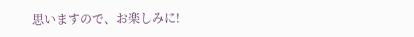思いますので、お楽しみに!